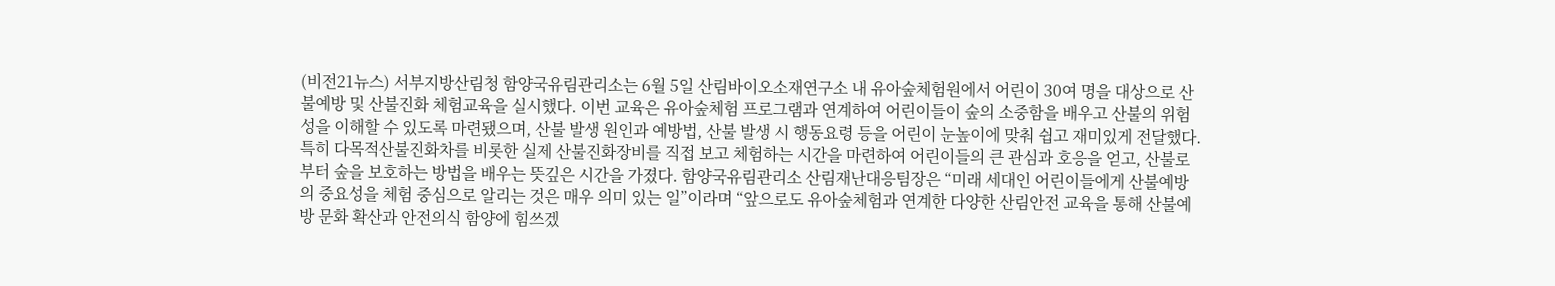(비전21뉴스) 서부지방산림청 함양국유림관리소는 6월 5일 산림바이오소재연구소 내 유아숲체험원에서 어린이 30여 명을 대상으로 산불예방 및 산불진화 체험교육을 실시했다. 이번 교육은 유아숲체험 프로그램과 연계하여 어린이들이 숲의 소중함을 배우고 산불의 위험성을 이해할 수 있도록 마련됐으며, 산불 발생 원인과 예방법, 산불 발생 시 행동요령 등을 어린이 눈높이에 맞춰 쉽고 재미있게 전달했다. 특히 다목적산불진화차를 비롯한 실제 산불진화장비를 직접 보고 체험하는 시간을 마련하여 어린이들의 큰 관심과 호응을 얻고, 산불로부터 숲을 보호하는 방법을 배우는 뜻깊은 시간을 가졌다. 함양국유림관리소 산림재난대응팀장은 “미래 세대인 어린이들에게 산불예방의 중요성을 체험 중심으로 알리는 것은 매우 의미 있는 일”이라며 “앞으로도 유아숲체험과 연계한 다양한 산림안전 교육을 통해 산불예방 문화 확산과 안전의식 함양에 힘쓰겠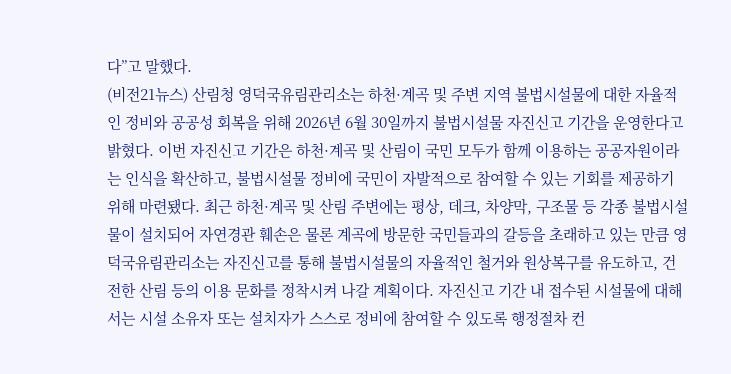다”고 말했다.
(비전21뉴스) 산림청 영덕국유림관리소는 하천·계곡 및 주변 지역 불법시설물에 대한 자율적인 정비와 공공성 회복을 위해 2026년 6월 30일까지 불법시설물 자진신고 기간을 운영한다고 밝혔다. 이번 자진신고 기간은 하천·계곡 및 산림이 국민 모두가 함께 이용하는 공공자원이라는 인식을 확산하고, 불법시설물 정비에 국민이 자발적으로 참여할 수 있는 기회를 제공하기 위해 마련됐다. 최근 하천·계곡 및 산림 주변에는 평상, 데크, 차양막, 구조물 등 각종 불법시설물이 설치되어 자연경관 훼손은 물론 계곡에 방문한 국민들과의 갈등을 초래하고 있는 만큼 영덕국유림관리소는 자진신고를 통해 불법시설물의 자율적인 철거와 원상복구를 유도하고, 건전한 산림 등의 이용 문화를 정착시켜 나갈 계획이다. 자진신고 기간 내 접수된 시설물에 대해서는 시설 소유자 또는 설치자가 스스로 정비에 참여할 수 있도록 행정절차 컨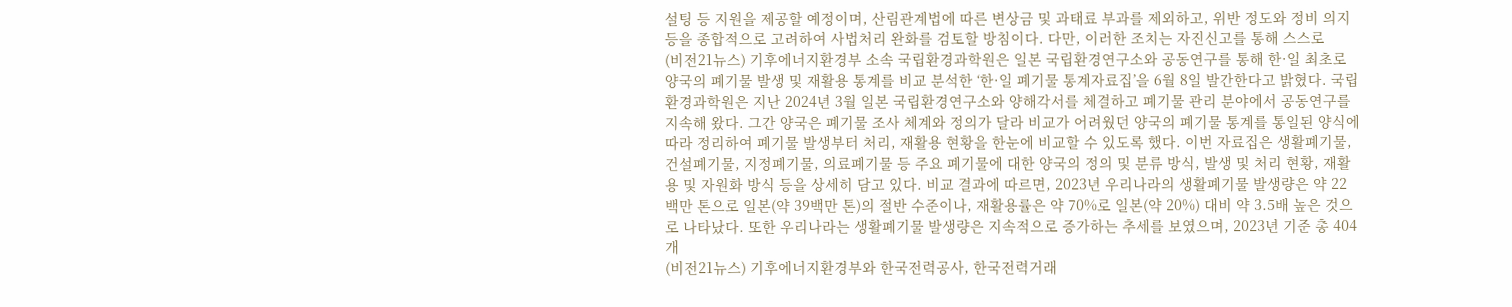설팅 등 지원을 제공할 예정이며, 산림관계법에 따른 변상금 및 과태료 부과를 제외하고, 위반 정도와 정비 의지 등을 종합적으로 고려하여 사법처리 완화를 검토할 방침이다. 다만, 이러한 조치는 자진신고를 통해 스스로
(비전21뉴스) 기후에너지환경부 소속 국립환경과학원은 일본 국립환경연구소와 공동연구를 통해 한·일 최초로 양국의 폐기물 발생 및 재활용 통계를 비교 분석한 ‘한·일 폐기물 통계자료집’을 6월 8일 발간한다고 밝혔다. 국립환경과학원은 지난 2024년 3월 일본 국립환경연구소와 양해각서를 체결하고 폐기물 관리 분야에서 공동연구를 지속해 왔다. 그간 양국은 폐기물 조사 체계와 정의가 달라 비교가 어려웠던 양국의 폐기물 통계를 통일된 양식에 따라 정리하여 폐기물 발생부터 처리, 재활용 현황을 한눈에 비교할 수 있도록 했다. 이번 자료집은 생활폐기물, 건설폐기물, 지정폐기물, 의료폐기물 등 주요 폐기물에 대한 양국의 정의 및 분류 방식, 발생 및 처리 현황, 재활용 및 자원화 방식 등을 상세히 담고 있다. 비교 결과에 따르면, 2023년 우리나라의 생활폐기물 발생량은 약 22백만 톤으로 일본(약 39백만 톤)의 절반 수준이나, 재활용률은 약 70%로 일본(약 20%) 대비 약 3.5배 높은 것으로 나타났다. 또한 우리나라는 생활폐기물 발생량은 지속적으로 증가하는 추세를 보였으며, 2023년 기준 총 404개
(비전21뉴스) 기후에너지환경부와 한국전력공사, 한국전력거래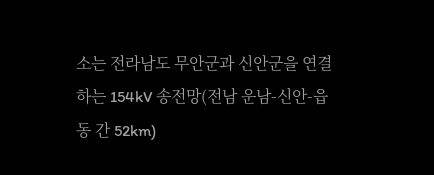소는 전라남도 무안군과 신안군을 연결하는 154kV 송전망(전남 운남-신안-읍동 간 52km)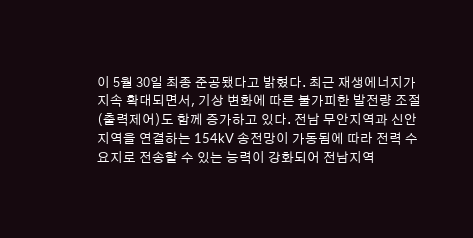이 5월 30일 최종 준공됐다고 밝혔다. 최근 재생에너지가 지속 확대되면서, 기상 변화에 따른 불가피한 발전량 조절(출력제어)도 함께 증가하고 있다. 전남 무안지역과 신안지역을 연결하는 154kV 송전망이 가동됨에 따라 전력 수요지로 전송할 수 있는 능력이 강화되어 전남지역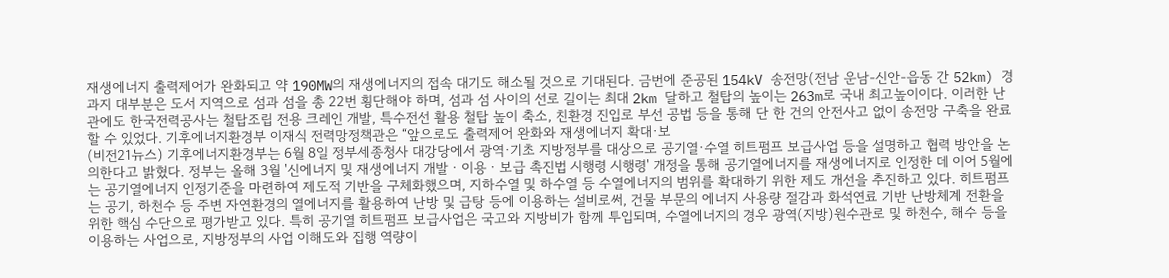재생에너지 출력제어가 완화되고 약 190MW의 재생에너지의 접속 대기도 해소될 것으로 기대된다. 금번에 준공된 154kV 송전망(전남 운남-신안-읍동 간 52km) 경과지 대부분은 도서 지역으로 섬과 섬을 총 22번 횡단해야 하며, 섬과 섬 사이의 선로 길이는 최대 2km 달하고 철탑의 높이는 263m로 국내 최고높이이다. 이러한 난관에도 한국전력공사는 철탑조립 전용 크레인 개발, 특수전선 활용 철탑 높이 축소, 친환경 진입로 부선 공법 등을 통해 단 한 건의 안전사고 없이 송전망 구축을 완료할 수 있었다. 기후에너지환경부 이재식 전력망정책관은 “앞으로도 출력제어 완화와 재생에너지 확대·보
(비전21뉴스) 기후에너지환경부는 6월 8일 정부세종청사 대강당에서 광역·기초 지방정부를 대상으로 공기열·수열 히트펌프 보급사업 등을 설명하고 협력 방안을 논의한다고 밝혔다. 정부는 올해 3월 '신에너지 및 재생에너지 개발ㆍ이용ㆍ보급 촉진법 시행령 시행령' 개정을 통해 공기열에너지를 재생에너지로 인정한 데 이어 5월에는 공기열에너지 인정기준을 마련하여 제도적 기반을 구체화했으며, 지하수열 및 하수열 등 수열에너지의 범위를 확대하기 위한 제도 개선을 추진하고 있다. 히트펌프는 공기, 하천수 등 주변 자연환경의 열에너지를 활용하여 난방 및 급탕 등에 이용하는 설비로써, 건물 부문의 에너지 사용량 절감과 화석연료 기반 난방체계 전환을 위한 핵심 수단으로 평가받고 있다. 특히 공기열 히트펌프 보급사업은 국고와 지방비가 함께 투입되며, 수열에너지의 경우 광역(지방)원수관로 및 하천수, 해수 등을 이용하는 사업으로, 지방정부의 사업 이해도와 집행 역량이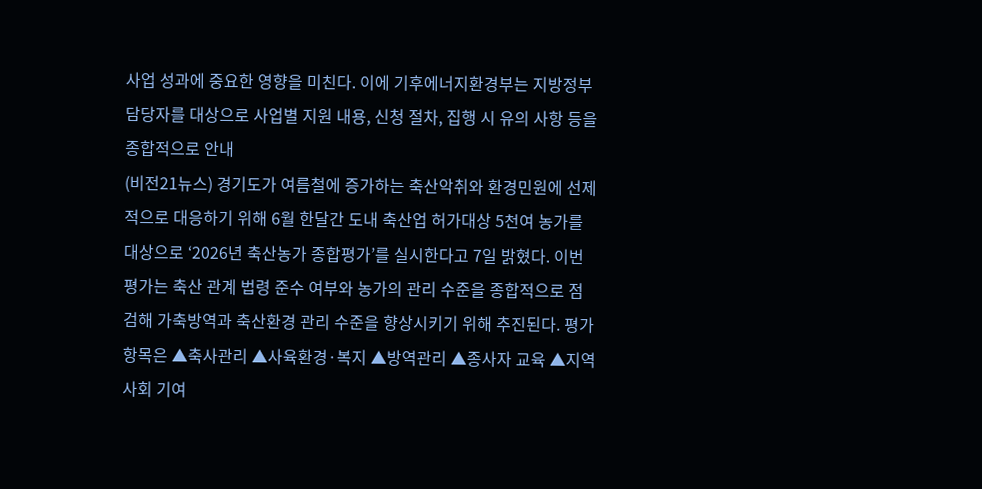사업 성과에 중요한 영향을 미친다. 이에 기후에너지환경부는 지방정부 담당자를 대상으로 사업별 지원 내용, 신청 절차, 집행 시 유의 사항 등을 종합적으로 안내
(비전21뉴스) 경기도가 여름철에 증가하는 축산악취와 환경민원에 선제적으로 대응하기 위해 6월 한달간 도내 축산업 허가대상 5천여 농가를 대상으로 ‘2026년 축산농가 종합평가’를 실시한다고 7일 밝혔다. 이번 평가는 축산 관계 법령 준수 여부와 농가의 관리 수준을 종합적으로 점검해 가축방역과 축산환경 관리 수준을 향상시키기 위해 추진된다. 평가항목은 ▲축사관리 ▲사육환경·복지 ▲방역관리 ▲종사자 교육 ▲지역사회 기여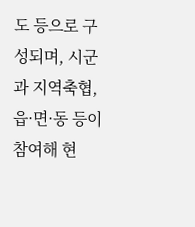도 등으로 구성되며, 시군과 지역축협, 읍·면·동 등이 참여해 현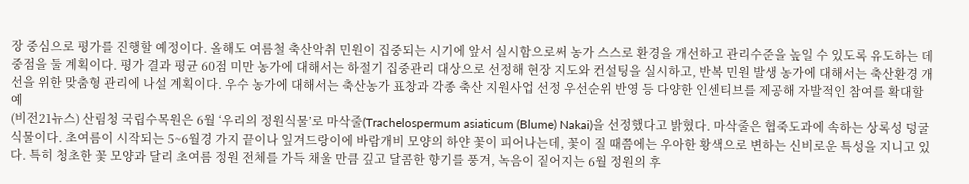장 중심으로 평가를 진행할 예정이다. 올해도 여름철 축산악취 민원이 집중되는 시기에 앞서 실시함으로써 농가 스스로 환경을 개선하고 관리수준을 높일 수 있도록 유도하는 데 중점을 둘 계획이다. 평가 결과 평균 60점 미만 농가에 대해서는 하절기 집중관리 대상으로 선정해 현장 지도와 컨설팅을 실시하고, 반복 민원 발생 농가에 대해서는 축산환경 개선을 위한 맞춤형 관리에 나설 계획이다. 우수 농가에 대해서는 축산농가 표창과 각종 축산 지원사업 선정 우선순위 반영 등 다양한 인센티브를 제공해 자발적인 참여를 확대할 예
(비전21뉴스) 산림청 국립수목원은 6월 ‘우리의 정원식물’로 마삭줄(Trachelospermum asiaticum (Blume) Nakai)을 선정했다고 밝혔다. 마삭줄은 협죽도과에 속하는 상록성 덩굴식물이다. 초여름이 시작되는 5~6월경 가지 끝이나 잎겨드랑이에 바람개비 모양의 하얀 꽃이 피어나는데, 꽃이 질 때쯤에는 우아한 황색으로 변하는 신비로운 특성을 지니고 있다. 특히 청초한 꽃 모양과 달리 초여름 정원 전체를 가득 채울 만큼 깊고 달콤한 향기를 풍겨, 녹음이 짙어지는 6월 정원의 후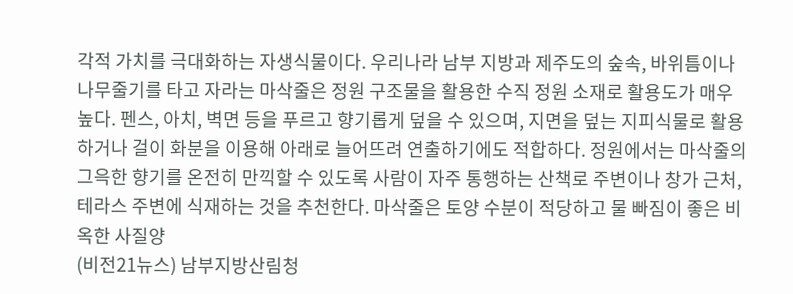각적 가치를 극대화하는 자생식물이다. 우리나라 남부 지방과 제주도의 숲속, 바위틈이나 나무줄기를 타고 자라는 마삭줄은 정원 구조물을 활용한 수직 정원 소재로 활용도가 매우 높다. 펜스, 아치, 벽면 등을 푸르고 향기롭게 덮을 수 있으며, 지면을 덮는 지피식물로 활용하거나 걸이 화분을 이용해 아래로 늘어뜨려 연출하기에도 적합하다. 정원에서는 마삭줄의 그윽한 향기를 온전히 만끽할 수 있도록 사람이 자주 통행하는 산책로 주변이나 창가 근처, 테라스 주변에 식재하는 것을 추천한다. 마삭줄은 토양 수분이 적당하고 물 빠짐이 좋은 비옥한 사질양
(비전21뉴스) 남부지방산림청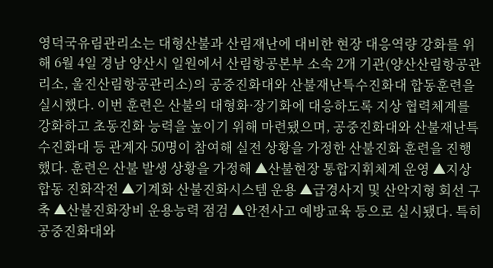영덕국유림관리소는 대형산불과 산림재난에 대비한 현장 대응역량 강화를 위해 6월 4일 경남 양산시 일원에서 산림항공본부 소속 2개 기관(양산산림항공관리소, 울진산림항공관리소)의 공중진화대와 산불재난특수진화대 합동훈련을 실시했다. 이번 훈련은 산불의 대형화·장기화에 대응하도록 지상 협력체계를 강화하고 초동진화 능력을 높이기 위해 마련됐으며, 공중진화대와 산불재난특수진화대 등 관계자 50명이 참여해 실전 상황을 가정한 산불진화 훈련을 진행했다. 훈련은 산불 발생 상황을 가정해 ▲산불현장 통합지휘체계 운영 ▲지상 합동 진화작전 ▲기계화 산불진화시스템 운용 ▲급경사지 및 산악지형 회선 구축 ▲산불진화장비 운용능력 점검 ▲안전사고 예방교육 등으로 실시됐다. 특히 공중진화대와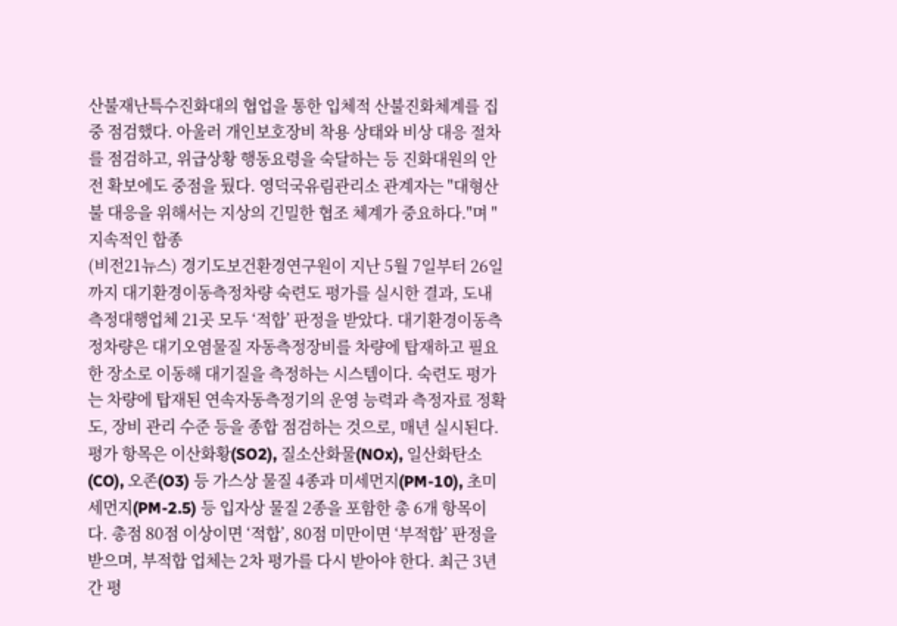산불재난특수진화대의 협업을 통한 입체적 산불진화체계를 집중 점검했다. 아울러 개인보호장비 착용 상태와 비상 대응 절차를 점검하고, 위급상황 행동요령을 숙달하는 등 진화대원의 안전 확보에도 중점을 뒀다. 영덕국유림관리소 관계자는 "대형산불 대응을 위해서는 지상의 긴밀한 협조 체계가 중요하다."며 "지속적인 합종
(비전21뉴스) 경기도보건환경연구원이 지난 5월 7일부터 26일까지 대기환경이동측정차량 숙련도 평가를 실시한 결과, 도내 측정대행업체 21곳 모두 ‘적합’ 판정을 받았다. 대기환경이동측정차량은 대기오염물질 자동측정장비를 차량에 탑재하고 필요한 장소로 이동해 대기질을 측정하는 시스템이다. 숙련도 평가는 차량에 탑재된 연속자동측정기의 운영 능력과 측정자료 정확도, 장비 관리 수준 등을 종합 점검하는 것으로, 매년 실시된다. 평가 항목은 이산화황(SO2), 질소산화물(NOx), 일산화탄소(CO), 오존(O3) 등 가스상 물질 4종과 미세먼지(PM-10), 초미세먼지(PM-2.5) 등 입자상 물질 2종을 포함한 총 6개 항목이다. 총점 80점 이상이면 ‘적합’, 80점 미만이면 ‘부적합’ 판정을 받으며, 부적합 업체는 2차 평가를 다시 받아야 한다. 최근 3년간 평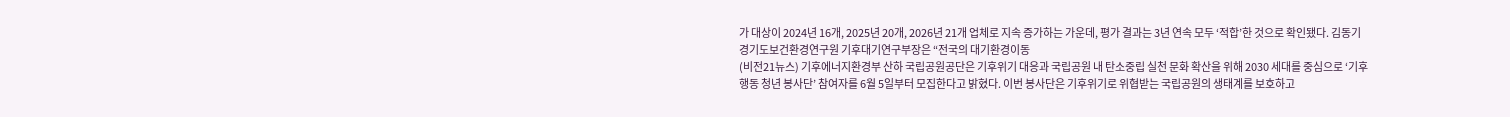가 대상이 2024년 16개, 2025년 20개, 2026년 21개 업체로 지속 증가하는 가운데, 평가 결과는 3년 연속 모두 ‘적합’한 것으로 확인됐다. 김동기 경기도보건환경연구원 기후대기연구부장은 “전국의 대기환경이동
(비전21뉴스) 기후에너지환경부 산하 국립공원공단은 기후위기 대응과 국립공원 내 탄소중립 실천 문화 확산을 위해 2030 세대를 중심으로 ‘기후행동 청년 봉사단’ 참여자를 6월 5일부터 모집한다고 밝혔다. 이번 봉사단은 기후위기로 위협받는 국립공원의 생태계를 보호하고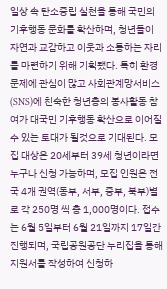일상 속 탄소중립 실천을 통해 국민의 기후행동 문화를 확산하며, 청년들이 자연과 교감하고 이웃과 소통하는 자리를 마련하기 위해 기획됐다. 특히 환경문제에 관심이 많고 사회관계망서비스(SNS)에 친숙한 청년층의 봉사활동 참여가 대국민 기후행동 확산으로 이어질 수 있는 토대가 될것으로 기대된다. 모집 대상은 20세부터 39세 청년이라면 누구나 신청 가능하며, 모집 인원은 전국 4개 권역(동부, 서부, 중부, 북부)별로 각 250명 씩 총 1,000명이다. 접수는 6월 5일부터 6월 21일까지 17일간 진행되며, 국립공원공단 누리집을 통해 지원서를 작성하여 신청하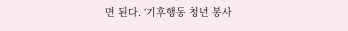면 된다. ‘기후행동 청년 봉사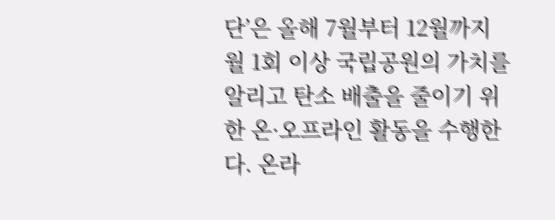단’은 올해 7월부터 12월까지 월 1회 이상 국립공원의 가치를 알리고 탄소 배출을 줄이기 위한 온·오프라인 활동을 수행한다. 온라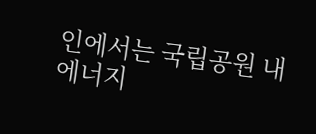인에서는 국립공원 내 에너지